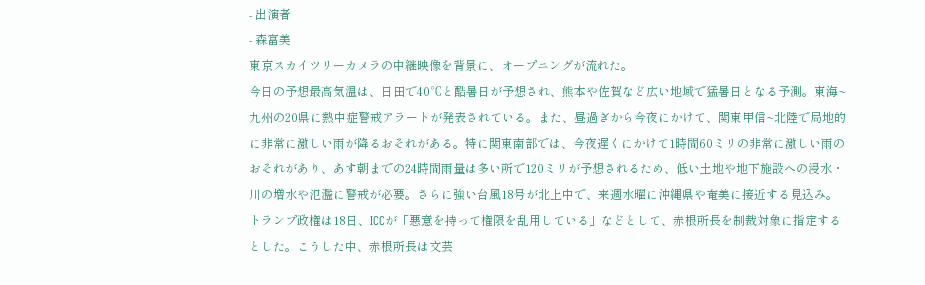- 出演者
- 森富美
東京スカイツリーカメラの中継映像を背景に、オープニングが流れた。
今日の予想最高気温は、日田で40℃と酷暑日が予想され、熊本や佐賀など広い地域で猛暑日となる予測。東海~九州の20県に熱中症警戒アラートが発表されている。また、昼過ぎから今夜にかけて、関東甲信~北陸で局地的に非常に激しい雨が降るおそれがある。特に関東南部では、今夜遅くにかけて1時間60ミリの非常に激しい雨のおそれがあり、あす朝までの24時間雨量は多い所で120ミリが予想されるため、低い土地や地下施設への浸水・川の増水や氾濫に警戒が必要。さらに強い台風18号が北上中で、来週水曜に沖縄県や奄美に接近する見込み。
トランプ政権は18日、ICCが「悪意を持って権限を乱用している」などとして、赤根所長を制裁対象に指定するとした。こうした中、赤根所長は文芸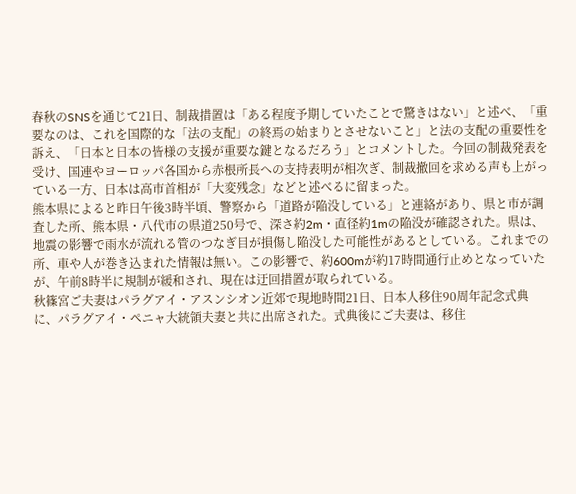春秋のSNSを通じて21日、制裁措置は「ある程度予期していたことで驚きはない」と述べ、「重要なのは、これを国際的な「法の支配」の終焉の始まりとさせないこと」と法の支配の重要性を訴え、「日本と日本の皆様の支援が重要な鍵となるだろう」とコメントした。今回の制裁発表を受け、国連やヨーロッパ各国から赤根所長への支持表明が相次ぎ、制裁撤回を求める声も上がっている一方、日本は高市首相が「大変残念」などと述べるに留まった。
熊本県によると昨日午後3時半頃、警察から「道路が陥没している」と連絡があり、県と市が調査した所、熊本県・八代市の県道250号で、深さ約2m・直径約1mの陥没が確認された。県は、地震の影響で雨水が流れる管のつなぎ目が損傷し陥没した可能性があるとしている。これまでの所、車や人が巻き込まれた情報は無い。この影響で、約600mが約17時間通行止めとなっていたが、午前8時半に規制が緩和され、現在は迂回措置が取られている。
秋篠宮ご夫妻はパラグアイ・アスンシオン近郊で現地時間21日、日本人移住90周年記念式典に、パラグアイ・ペニャ大統領夫妻と共に出席された。式典後にご夫妻は、移住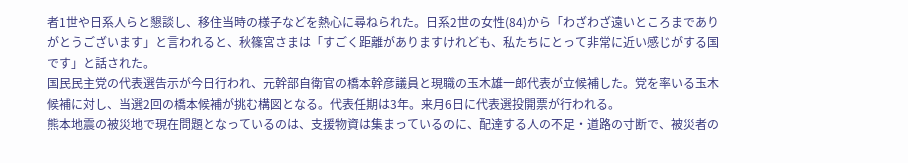者1世や日系人らと懇談し、移住当時の様子などを熱心に尋ねられた。日系2世の女性(84)から「わざわざ遠いところまでありがとうございます」と言われると、秋篠宮さまは「すごく距離がありますけれども、私たちにとって非常に近い感じがする国です」と話された。
国民民主党の代表選告示が今日行われ、元幹部自衛官の橋本幹彦議員と現職の玉木雄一郎代表が立候補した。党を率いる玉木候補に対し、当選2回の橋本候補が挑む構図となる。代表任期は3年。来月6日に代表選投開票が行われる。
熊本地震の被災地で現在問題となっているのは、支援物資は集まっているのに、配達する人の不足・道路の寸断で、被災者の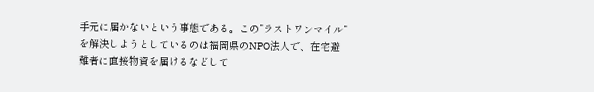手元に届かないという事態である。この”ラストワンマイル”を解決しようとしているのは福岡県のNPO法人で、在宅避難者に直接物資を届けるなどして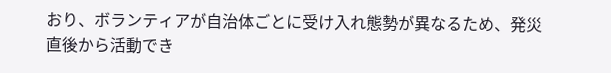おり、ボランティアが自治体ごとに受け入れ態勢が異なるため、発災直後から活動でき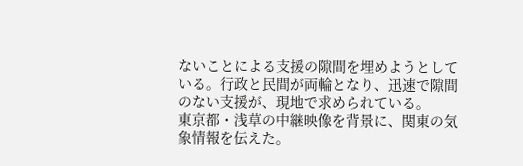ないことによる支援の隙間を埋めようとしている。行政と民間が両輪となり、迅速で隙間のない支援が、現地で求められている。
東京都・浅草の中継映像を背景に、関東の気象情報を伝えた。